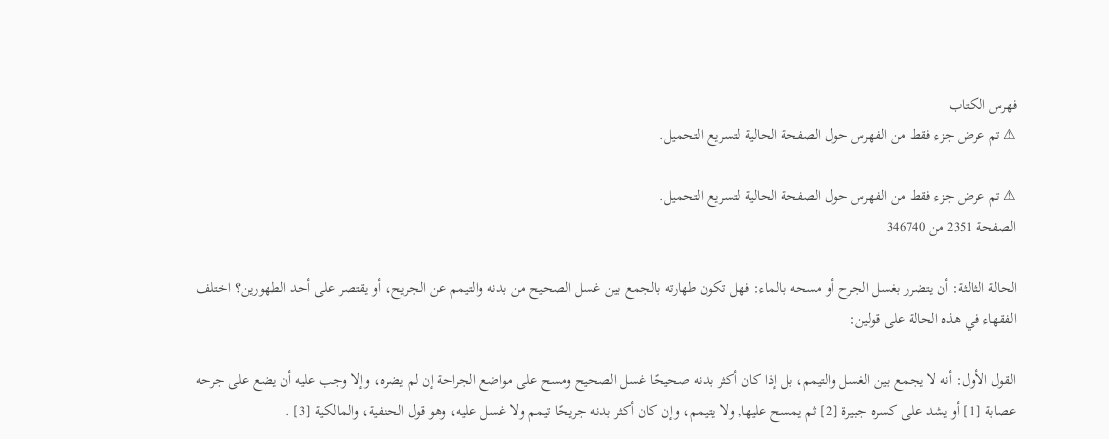فهرس الكتاب
⚠ تم عرض جزء فقط من الفهرس حول الصفحة الحالية لتسريع التحميل.

⚠ تم عرض جزء فقط من الفهرس حول الصفحة الحالية لتسريع التحميل.
الصفحة 2351 من 346740

الحالة الثالثة: أن يتضرر بغسل الجرح أو مسحه بالماء: فهل تكون طهارته بالجمع بين غسل الصحيح من بدنه والتيمم عن الجريح، أو يقتصر على أحد الطهورين؟ اختلف الفقهاء في هذه الحالة على قولين:

القول الأول: أنه لا يجمع بين الغسل والتيمم، بل إذا كان أكثر بدنه صحيحًا غسل الصحيح ومسح على مواضع الجراحة إن لم يضره، وإلا وجب عليه أن يضع على جرحه عصابة [1] أو يشد على كسره جبيرة [2] ثم يمسح عليها, ولا يتيمم، وإن كان أكثر بدنه جريحًا تيمم ولا غسل عليه، وهو قول الحنفية، والمالكية [3] .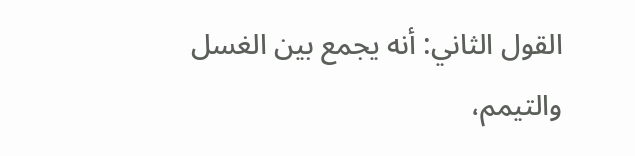القول الثاني: أنه يجمع بين الغسل والتيمم،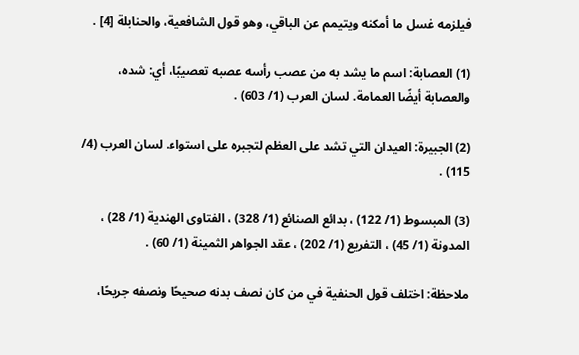فيلزمه غسل ما أمكنه ويتيمم عن الباقي، وهو قول الشافعية، والحنابلة [4] .

(1) العصابة: اسم ما يشد به من عصب رأسه عصبه تعصيبًا، أي: شده، والعصابة أيضًا العمامة. لسان العرب (1/ 603) .

(2) الجبيرة: العيدان التي تشد على العظم لتجبره على استواء. لسان العرب (4/ 115) .

(3) المبسوط (1/ 122) ، بدائع الصنائع (1/ 328) ، الفتاوى الهندية (1/ 28) ، المدونة (1/ 45) ، التفريع (1/ 202) ، عقد الجواهر الثمينة (1/ 60) .

ملاحظة: اختلف قول الحنفية في من كان نصف بدنه صحيحًا ونصفه جريحًا،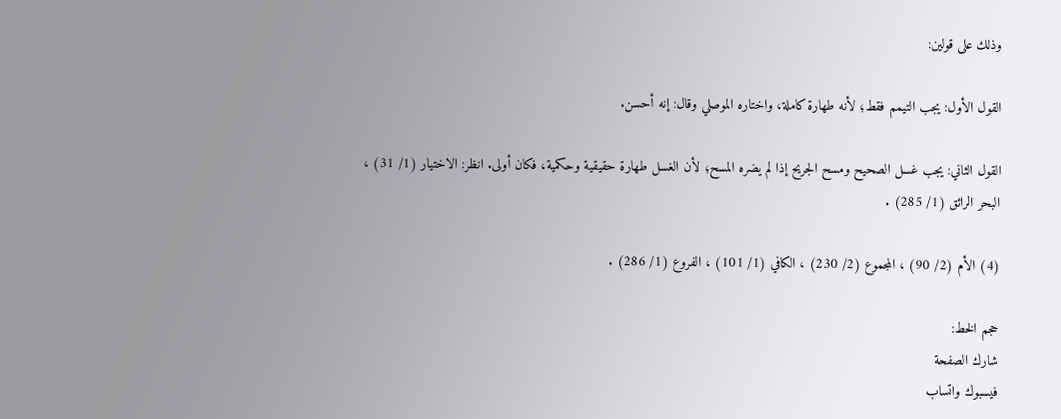وذلك على قولين:

القول الأول: يجب التيمم فقط؛ لأنه طهارة كاملة، واختاره الموصلي وقال: إنه أحسن.

القول الثاني: يجب غسل الصحيح ومسح الجريح إذا لم يضره المسح؛ لأن الغسل طهارة حقيقية وحكمية، فكان أولى. انظر: الاختيار (1/ 31) ، البحر الرائق (1/ 285) .

(4) الأم (2/ 90) ، المجموع (2/ 230) ، الكافي (1/ 101) ، الفروع (1/ 286) .

حجم الخط:
شارك الصفحة
فيسبوك واتساب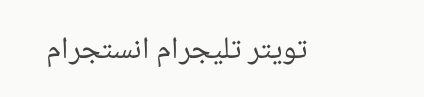تويتر تليجرام انستجرام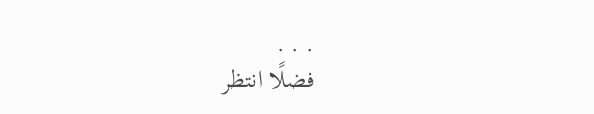. . .
فضلًا انتظر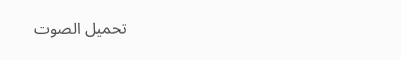تحميل الصوت